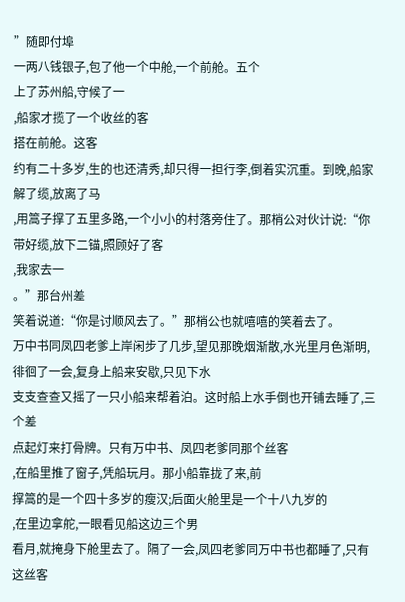”随即付埠
一两八钱银子,包了他一个中舱,一个前舱。五个
上了苏州船,守候了一
,船家才揽了一个收丝的客
搭在前舱。这客
约有二十多岁,生的也还清秀,却只得一担行李,倒着实沉重。到晚,船家解了缆,放离了马
,用篙子撑了五里多路,一个小小的村落旁住了。那梢公对伙计说:“你带好缆,放下二锚,照顾好了客
,我家去一
。”那台州差
笑着说道:“你是讨顺风去了。”那梢公也就嘻嘻的笑着去了。
万中书同凤四老爹上岸闲步了几步,望见那晚烟渐散,水光里月色渐明,徘徊了一会,复身上船来安歇,只见下水
支支查查又摇了一只小船来帮着泊。这时船上水手倒也开铺去睡了,三个差
点起灯来打骨牌。只有万中书、凤四老爹同那个丝客
,在船里推了窗子,凭船玩月。那小船靠拢了来,前
撑篙的是一个四十多岁的瘦汉;后面火舱里是一个十八九岁的
,在里边拿舵,一眼看见船这边三个男
看月,就掩身下舱里去了。隔了一会,凤四老爹同万中书也都睡了,只有这丝客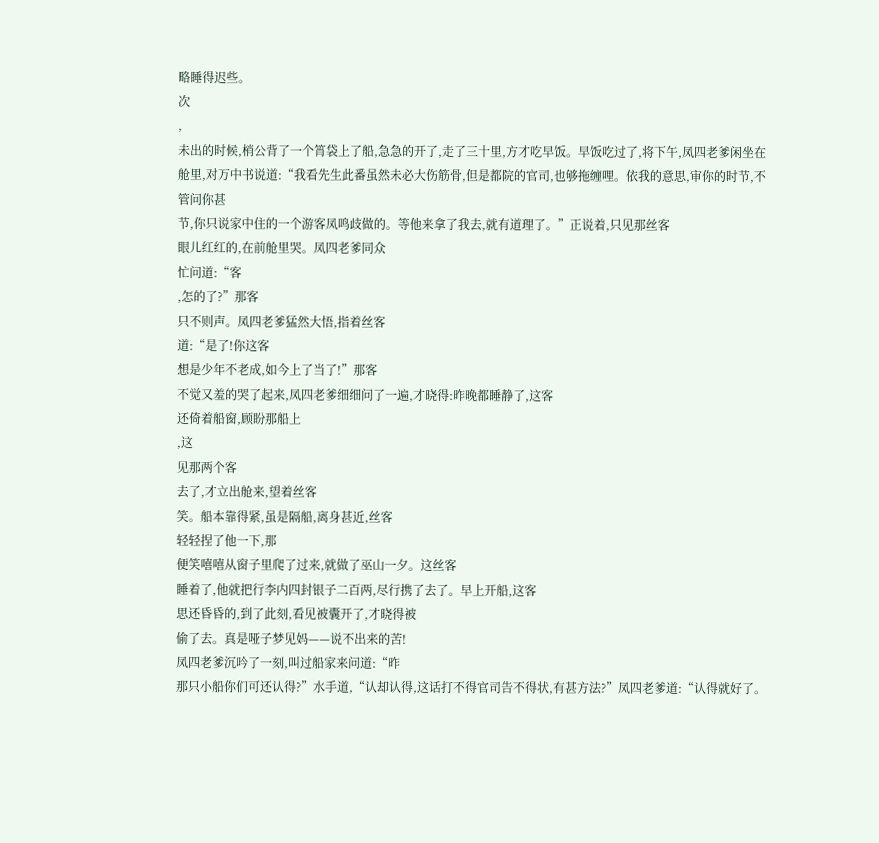略睡得迟些。
次
,
未出的时候,梢公背了一个筲袋上了船,急急的开了,走了三十里,方才吃早饭。早饭吃过了,将下午,凤四老爹闲坐在舱里,对万中书说道:“我看先生此番虽然未必大伤筋骨,但是都院的官司,也够拖缠哩。依我的意思,审你的时节,不管问你甚
节,你只说家中住的一个游客凤鸣歧做的。等他来拿了我去,就有道理了。”正说着,只见那丝客
眼儿红红的,在前舱里哭。凤四老爹同众
忙问道:“客
,怎的了?”那客
只不则声。凤四老爹猛然大悟,指着丝客
道:“是了!你这客
想是少年不老成,如今上了当了!”那客
不觉又羞的哭了起来,凤四老爹细细问了一遍,才晓得:昨晚都睡静了,这客
还倚着船窗,顾盼那船上
,这
见那两个客
去了,才立出舱来,望着丝客
笑。船本靠得紧,虽是隔船,离身甚近,丝客
轻轻捏了他一下,那
便笑嘻嘻从窗子里爬了过来,就做了巫山一夕。这丝客
睡着了,他就把行李内四封银子二百两,尽行携了去了。早上开船,这客
思还昏昏的,到了此刻,看见被囊开了,才晓得被
偷了去。真是哑子梦见妈——说不出来的苦!
凤四老爹沉吟了一刻,叫过船家来问道:“昨
那只小船你们可还认得?”水手道,“认却认得,这话打不得官司告不得状,有甚方法?”凤四老爹道:“认得就好了。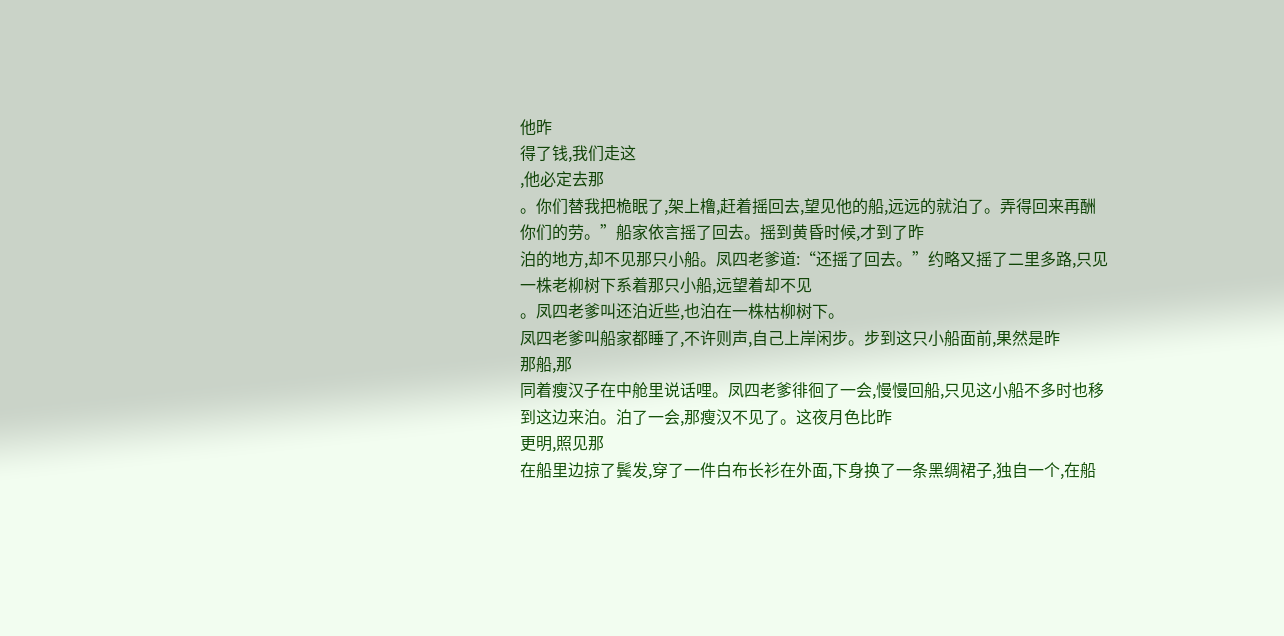他昨
得了钱,我们走这
,他必定去那
。你们替我把桅眠了,架上橹,赶着摇回去,望见他的船,远远的就泊了。弄得回来再酬你们的劳。”船家依言摇了回去。摇到黄昏时候,才到了昨
泊的地方,却不见那只小船。凤四老爹道:“还摇了回去。”约略又摇了二里多路,只见一株老柳树下系着那只小船,远望着却不见
。凤四老爹叫还泊近些,也泊在一株枯柳树下。
凤四老爹叫船家都睡了,不许则声,自己上岸闲步。步到这只小船面前,果然是昨
那船,那
同着瘦汉子在中舱里说话哩。凤四老爹徘徊了一会,慢慢回船,只见这小船不多时也移到这边来泊。泊了一会,那瘦汉不见了。这夜月色比昨
更明,照见那
在船里边掠了鬓发,穿了一件白布长衫在外面,下身换了一条黑绸裙子,独自一个,在船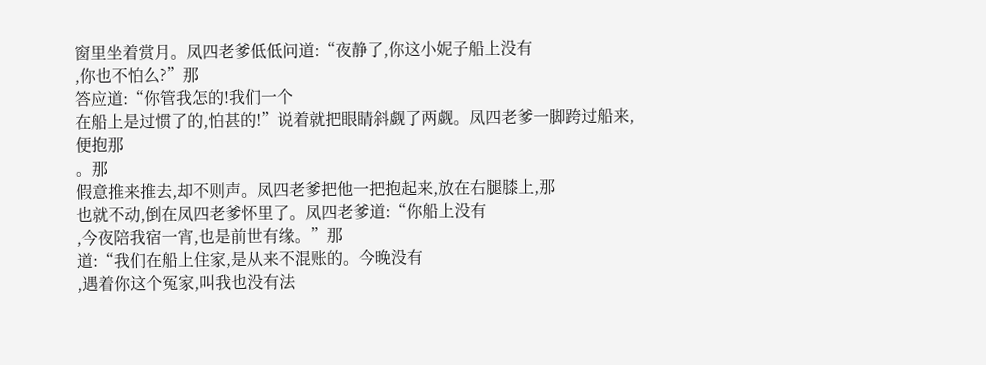窗里坐着赏月。凤四老爹低低问道:“夜静了,你这小妮子船上没有
,你也不怕么?”那
答应道:“你管我怎的!我们一个
在船上是过惯了的,怕甚的!”说着就把眼睛斜觑了两觑。凤四老爹一脚跨过船来,便抱那
。那
假意推来推去,却不则声。凤四老爹把他一把抱起来,放在右腿膝上,那
也就不动,倒在凤四老爹怀里了。凤四老爹道:“你船上没有
,今夜陪我宿一宵,也是前世有缘。”那
道:“我们在船上住家,是从来不混账的。今晚没有
,遇着你这个冤家,叫我也没有法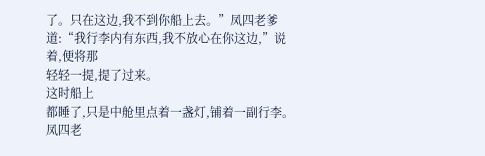了。只在这边,我不到你船上去。”凤四老爹道:“我行李内有东西,我不放心在你这边,”说着,便将那
轻轻一提,提了过来。
这时船上
都睡了,只是中舱里点着一盏灯,铺着一副行李。凤四老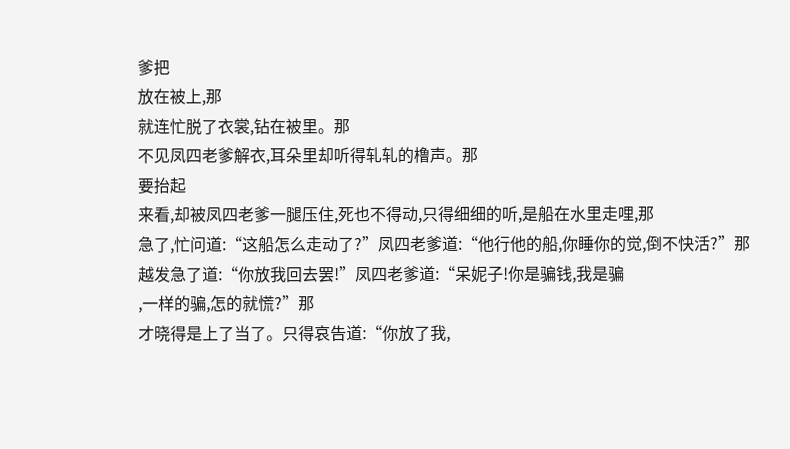爹把
放在被上,那
就连忙脱了衣裳,钻在被里。那
不见凤四老爹解衣,耳朵里却听得轧轧的橹声。那
要抬起
来看,却被凤四老爹一腿压住,死也不得动,只得细细的听,是船在水里走哩,那
急了,忙问道:“这船怎么走动了?”凤四老爹道:“他行他的船,你睡你的觉,倒不快活?”那
越发急了道:“你放我回去罢!”凤四老爹道:“呆妮子!你是骗钱,我是骗
,一样的骗,怎的就慌?”那
才晓得是上了当了。只得哀告道:“你放了我,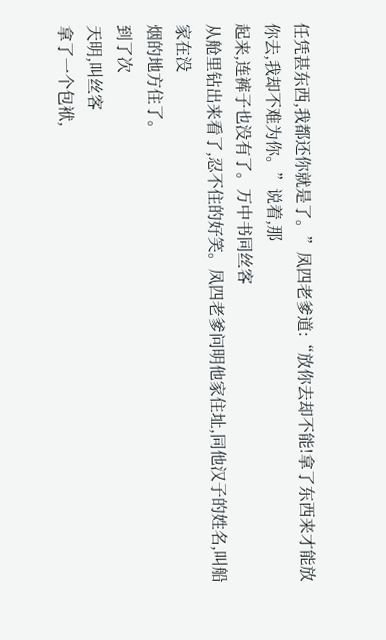任凭甚东西,我都还你就是了。”凤四老爹道:“放你去却不能!拿了东西来才能放你去,我却不难为你。”说着,那
起来,连裤子也没有了。万中书同丝客
从舱里钻出来看了,忍不住的好笑。凤四老爹问明他家住址,同他汉子的姓名,叫船家在没
烟的地方住了。
到了次
天明,叫丝客
拿了一个包袱,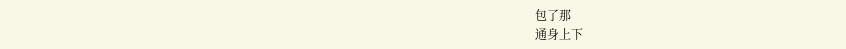包了那
通身上下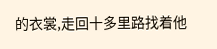的衣裳,走回十多里路找着他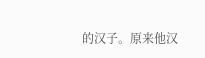的汉子。原来他汉